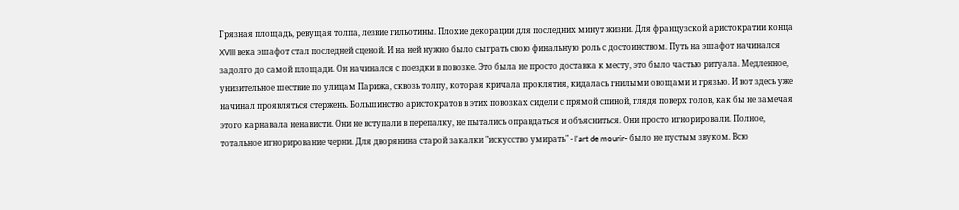Грязная площадь, ревущая толпа, лезвие гильотины. Плохие декорации для последних минут жизни. Для французской аристократии конца XVIII века эшафот стал последней сценой. И на ней нужно было сыграть свою финальную роль с достоинством. Путь на эшафот начинался задолго до самой площади. Он начинался с поездки в повозке. Это была не просто доставка к месту, это было частью ритуала. Медленное, унизительное шествие по улицам Парижа, сквозь толпу, которая кричала проклятия, кидалась гнилыми овощами и грязью. И вот здесь уже начинал проявляться стержень. Большинство аристократов в этих повозках сидели с прямой спиной, глядя поверх голов, как бы не замечая этого карнавала ненависти. Они не вступали в перепалку, не пытались оправдаться и объясниться. Они просто игнорировали. Полное, тотальное игнорирование черни. Для дворянина старой закалки "искусство умирать" - l'art de mourir- было не пустым звуком. Всю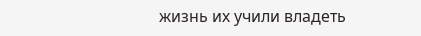жизнь их учили владеть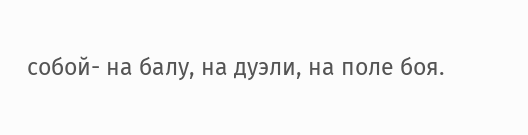собой- на балу, на дуэли, на поле боя.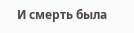И смерть была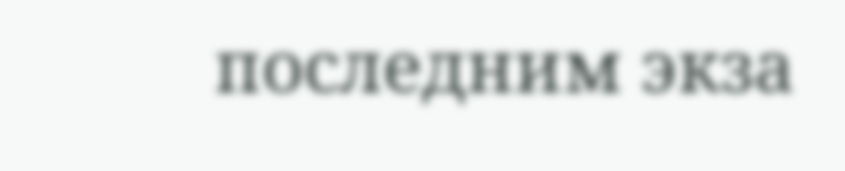последним экза